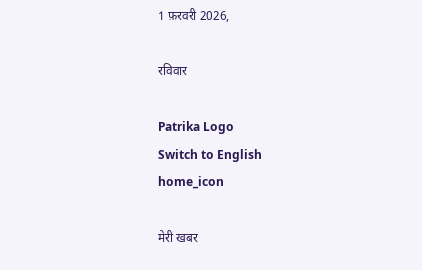1 फ़रवरी 2026,

रविवार

Patrika Logo
Switch to English
home_icon

मेरी खबर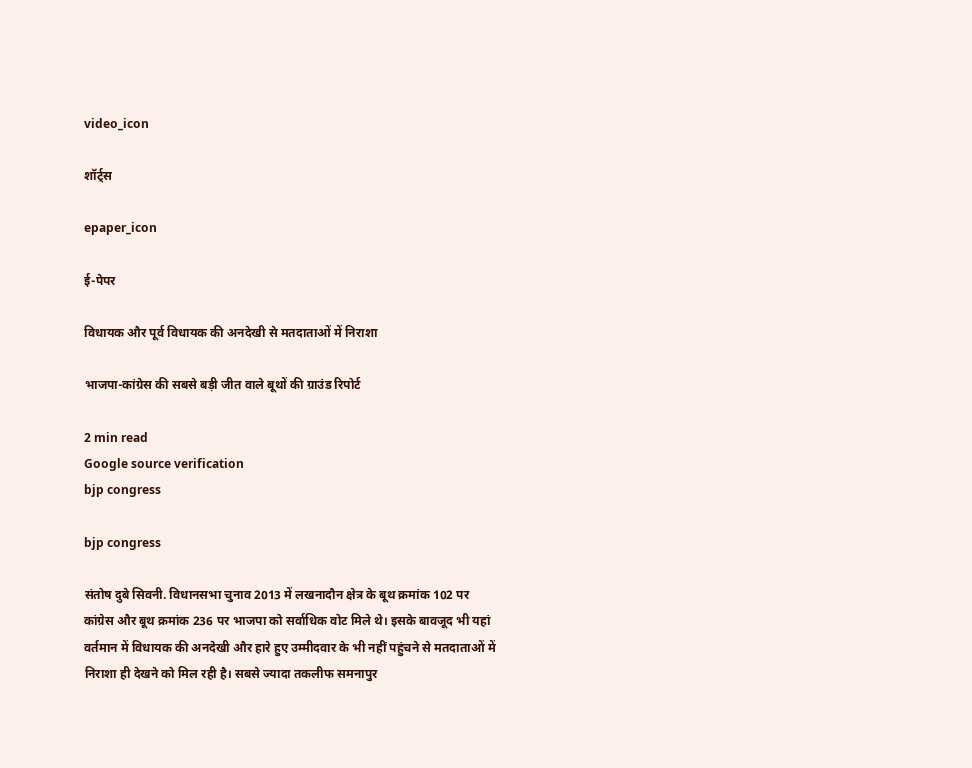video_icon

शॉर्ट्स

epaper_icon

ई-पेपर

विधायक और पूर्व विधायक की अनदेखी से मतदाताओं में निराशा

भाजपा-कांग्रेस की सबसे बड़ी जीत वाले बूथों की ग्राउंड रिपोर्ट

2 min read
Google source verification
bjp congress

bjp congress

संतोष दुबे सिवनी. विधानसभा चुनाव 2013 में लखनादौन क्षेत्र के बूथ क्रमांक 102 पर कांग्रेस और बूथ क्रमांक 236 पर भाजपा को सर्वाधिक वोट मिले थे। इसके बावजूद भी यहां वर्तमान में विधायक की अनदेखी और हारे हुए उम्मीदवार के भी नहीं पहुंचने से मतदाताओं में निराशा ही देखने को मिल रही है। सबसे ज्यादा तकलीफ समनापुर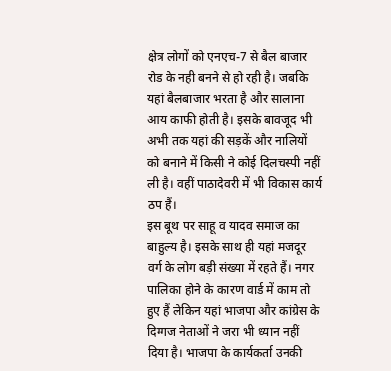क्षेत्र लोगों को एनएच-7 से बैल बाजार रोड के नही बनने से हो रही है। जबकि यहां बैलबाजार भरता है और सालाना आय काफी होती है। इसके बावजूद भी अभी तक यहां की सड़कें और नालियों को बनाने में किसी ने कोई दिलचस्पी नहीं ली है। वहीं पाठादेवरी में भी विकास कार्य ठप हैं।
इस बूथ पर साहू व यादव समाज का बाहुल्य है। इसके साथ ही यहां मजदूर वर्ग के लोग बड़ी संख्या में रहते हैं। नगर पालिका होने के कारण वार्ड में काम तो हुए हैं लेकिन यहां भाजपा और कांग्रेस के दिग्गज नेताओं ने जरा भी ध्यान नहीं दिया है। भाजपा के कार्यकर्ता उनकी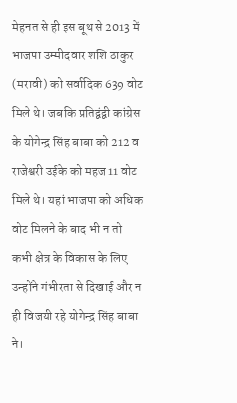मेहनत से ही इस बूथ से 2013 में भाजपा उम्मीदवार शशि ठाकुर (मरावी) को सर्वादिक 639 वोट मिले थे। जबकि प्रतिद्वंद्वी कांग्रेस के योगेन्द्र सिंह बाबा को 212 व राजेश्वरी उईके को महज 11 वोट मिले थे। यहां भाजपा को अधिक वोट मिलने के बाद भी न तो कभी क्षेत्र के विकास के लिए उन्होंने गंभीरता से दिखाई और न ही विजयी रहे योगेन्द्र सिंह बाबा ने।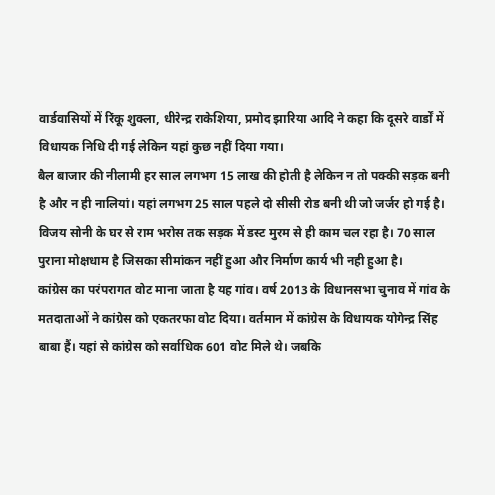वार्डवासियों में रिंकू शुक्ला, धीरेन्द्र राकेशिया, प्रमोद झारिया आदि ने कहा कि दूसरे वार्डों में विधायक निधि दी गई लेकिन यहां कुछ नहीं दिया गया।
बैल बाजार की नीलामी हर साल लगभग 15 लाख की होती है लेकिन न तो पक्की सड़क बनी है और न ही नालियां। यहां लगभग 25 साल पहले दो सीसी रोड बनी थी जो जर्जर हो गई है। विजय सोनी के घर से राम भरोस तक सड़क में डस्ट मुरम से ही काम चल रहा है। 70 साल पुराना मोक्षधाम है जिसका सीमांकन नहीं हुआ और निर्माण कार्य भी नही हुआ है।
कांग्रेस का परंपरागत वोट माना जाता है यह गांव। वर्ष 2013 के विधानसभा चुनाव में गांव के मतदाताओं ने कांग्रेस को एकतरफा वोट दिया। वर्तमान में कांग्रेस के विधायक योगेन्द्र सिंह बाबा हैं। यहां से कांग्रेस को सर्वाधिक 601 वोट मिले थे। जबकि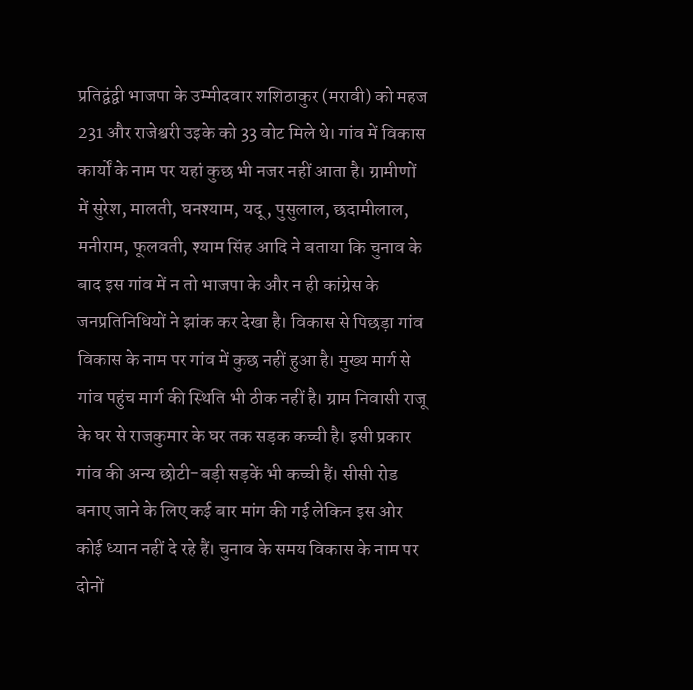प्रतिद्वंद्वी भाजपा के उम्मीदवार शशिठाकुर (मरावी) को महज 231 और राजेश्वरी उइके को 33 वोट मिले थे। गांव में विकास कार्यों के नाम पर यहां कुछ भी नजर नहीं आता है। ग्रामीणों में सुरेश, मालती, घनश्याम, यदू, पुसुलाल, छदामीलाल, मनीराम, फूलवती, श्याम सिंह आदि ने बताया कि चुनाव के बाद इस गांव में न तो भाजपा के और न ही कांग्रेस के जनप्रतिनिधियों ने झांक कर देखा है। विकास से पिछड़ा गांव
विकास के नाम पर गांव में कुछ नहीं हुआ है। मुख्य मार्ग से गांव पहुंच मार्ग की स्थिति भी ठीक नहीं है। ग्राम निवासी राजू के घर से राजकुमार के घर तक सड़क कच्ची है। इसी प्रकार गांव की अन्य छोटी-बड़ी सड़कें भी कच्ची हैं। सीसी रोड बनाए जाने के लिए कई बार मांग की गई लेकिन इस ओर कोई ध्यान नहीं दे रहे हैं। चुनाव के समय विकास के नाम पर दोनों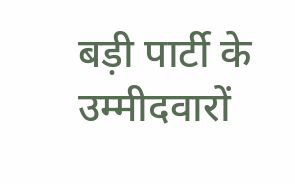बड़ी पार्टी के उम्मीदवारों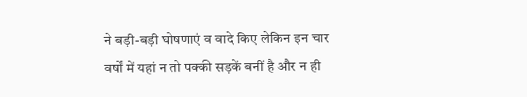ने बड़ी-बड़ी घोषणाएं व वादे किए लेकिन इन चार वर्षों में यहां न तो पक्की सड़कें बनीं है और न ही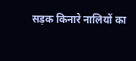सड़क किनारे नालियों का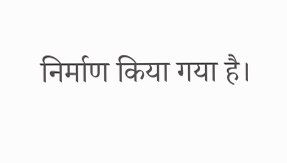निर्माण किया गया है।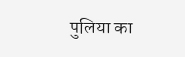पुलिया का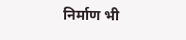निर्माण भी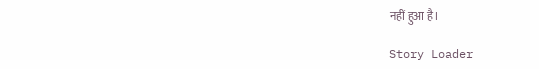नहीं हुआ है।

Story Loader